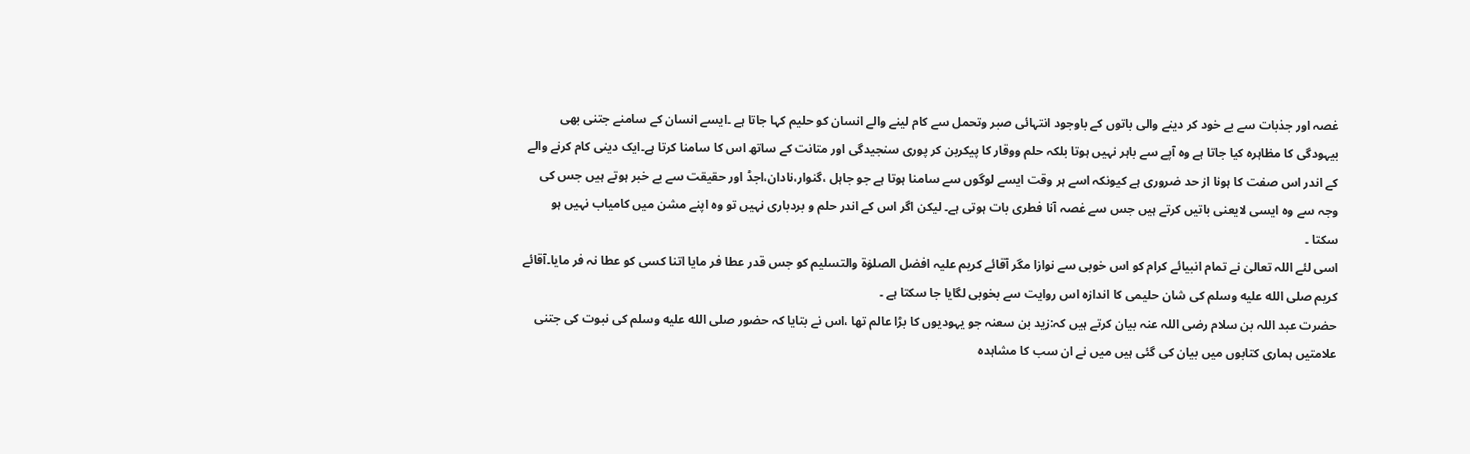غصہ اور جذبات سے بے خود کر دینے والی باتوں کے باوجود انتہائی صبر وتحمل سے کام لینے والے انسان کو حلیم کہا جاتا ہے ۔ایسے انسان کے سامنے جتنی بھی بیہودگی کا مظاہرہ کیا جاتا ہے وہ آپے سے باہر نہیں ہوتا بلکہ حلم ووقار کا پیکربن کر پوری سنجیدگی اور متانت کے ساتھ اس کا سامنا کرتا ہے۔ایک دینی کام کرنے والے کے اندر اس صفت کا ہونا از حد ضروری ہے کیونکہ اسے ہر وقت ایسے لوگوں سے سامنا ہوتا ہے جو جاہل ،گنوار،نادان،اجڈ اور حقیقت سے بے خبر ہوتے ہیں جس کی وجہ سے وہ ایسی لایعنی باتیں کرتے ہیں جس سے غصہ آنا فطری بات ہوتی ہے۔ لیکن اگر اس کے اندر حلم و بردباری نہیں تو وہ اپنے مشن میں کامیاب نہیں ہو سکتا ۔
اسی لئے اللہ تعالیٰ نے تمام انبیائے کرام کو اس خوبی سے نوازا مگر آقائے کریم علیہ افضل الصلوٰۃ والتسلیم کو جس قدر عطا فر مایا اتنا کسی کو عطا نہ فر مایا۔آقائے کریم صلى الله عليه وسلم کی شان حلیمی کا اندازہ اس روایت سے بخوبی لگایا جا سکتا ہے ۔
حضرت عبد اللہ بن سلام رضی اللہ عنہ بیان کرتے ہیں کہ:زید بن سعنہ جو یہودیوں کا بڑا عالم تھا ،اس نے بتایا کہ حضور صلى الله عليه وسلم کی نبوت کی جتنی علامتیں ہماری کتابوں میں بیان کی گئی ہیں میں نے ان سب کا مشاہدہ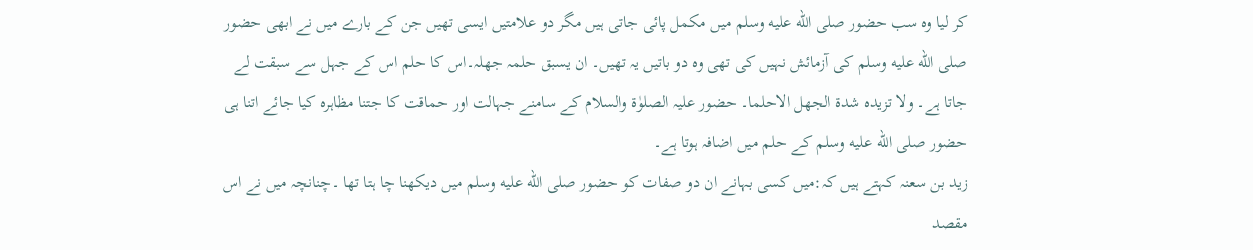کر لیا وہ سب حضور صلى الله عليه وسلم میں مکمل پائی جاتی ہیں مگر دو علامتیں ایسی تھیں جن کے بارے میں نے ابھی حضور صلى الله عليه وسلم کی آزمائش نہیں کی تھی وہ دو باتیں یہ تھیں۔ ان یسبق حلمہ جھلہ۔اس کا حلم اس کے جہل سے سبقت لے جاتا ہے۔ ولا تزیدہ شدۃ الجھل الاحلما۔ حضور علیہ الصلوٰۃ والسلام کے سامنے جہالت اور حماقت کا جتنا مظاہرہ کیا جائے اتنا ہی حضور صلى الله عليه وسلم کے حلم میں اضافہ ہوتا ہے۔
زید بن سعنہ کہتے ہیں کہ:میں کسی بہانے ان دو صفات کو حضور صلى الله عليه وسلم میں دیکھنا چا ہتا تھا ۔چنانچہ میں نے اس مقصد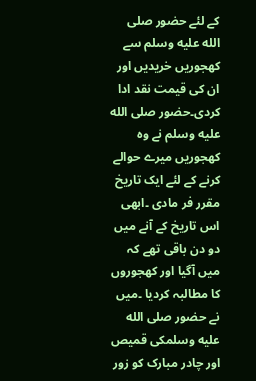کے لئے حضور صلى الله عليه وسلم سے کھجوریں خریدیں اور ان کی قیمت نقد ادا کردی۔حضور صلى الله عليه وسلم نے وہ کھجوریں میرے حوالے کرنے کے لئے ایک تاریخ مقرر فر مادی ۔ابھی اس تاریخ کے آنے میں دو دن باقی تھے کہ میں آگیا اور کھجوروں کا مطالبہ کردیا ۔میں نے حضور صلى الله عليه وسلمکی قمیص اور چادر مبارک کو زور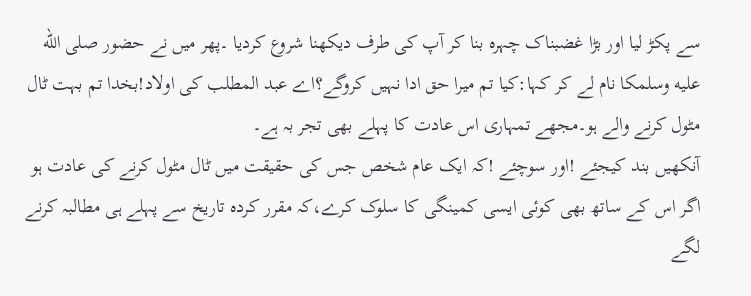سے پکڑ لیا اور بڑا غضبناک چہرہ بنا کر آپ کی طرف دیکھنا شروع کردیا ۔پھر میں نے حضور صلى الله عليه وسلمکا نام لے کر کہا:کیا تم میرا حق ادا نہیں کروگے؟اے عبد المطلب کی اولاد!بخدا تم بہت ٹال مٹول کرنے والے ہو۔مجھے تمہاری اس عادت کا پہلے بھی تجر بہ ہے۔
آنکھیں بند کیجئے !اور سوچئے !کہ ایک عام شخص جس کی حقیقت میں ٹال مٹول کرنے کی عادت ہو اگر اس کے ساتھ بھی کوئی ایسی کمینگی کا سلوک کرے،کہ مقرر کردہ تاریخ سے پہلے ہی مطالبہ کرنے لگے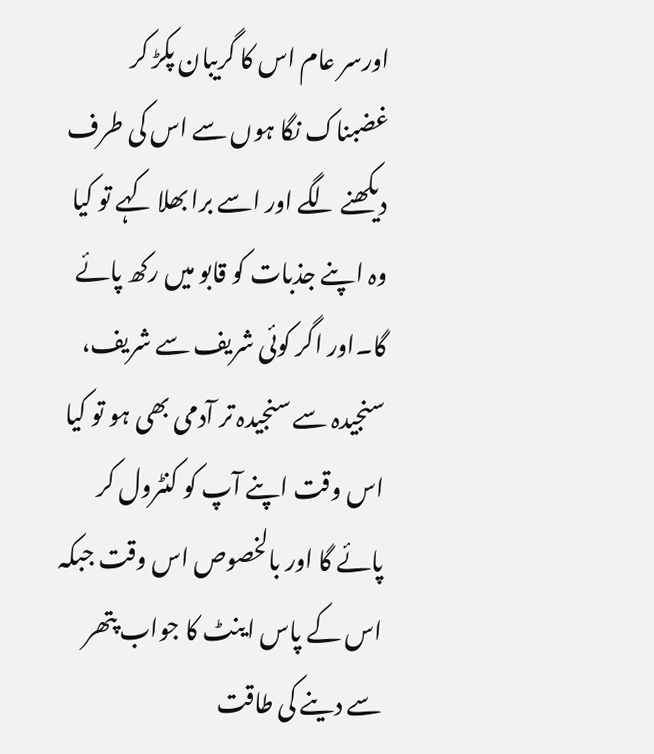اورسر عام اس کا گریبان پکڑ کر غضبناک نگا ہوں سے اس کی طرف دیکھنے لگے اور اسے برا بھلا کہے تو کیا وہ اپنے جذبات کو قابو میں رکھ پائے گا۔اور اگر کوئی شریف سے شریف، سنجیدہ سے سنجیدہ تر آدمی بھی ہو تو کیا اس وقت اپنے آپ کو کنٹرول کر پائے گا اور بالخصوص اس وقت جبکہ اس کے پاس اینٹ کا جواب پتھر سے دینے کی طاقت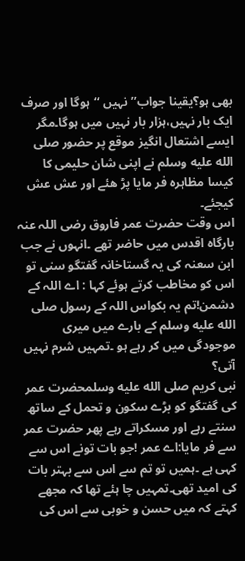بھی ہو؟یقینا جواب’’ نہیں ‘‘ہوگا اور صرف ایک بار نہیں،ہزار بار نہیں میں ہوگا۔مگر ایسے اشتعال انگیز موقع پر حضور صلى الله عليه وسلم نے اپنی شان حلیمی کا کیسا مظاہرہ فر مایا پڑ ھئے اور عش عش کیجئے۔
اس وقت حضرت عمر فاروق رضی اللہ عنہ بارگاہ اقدس میں حاضر تھے ۔انہوں نے جب ابن سعنہ کی یہ گستاخانہ گفتگو سنی تو اس کو مخاطب کرتے ہوئے کہا : اے اللہ کے دشمن!تم یہ بکواس اللہ کے رسول صلى الله عليه وسلم کے بارے میں میری موجودگی میں کر رہے ہو ۔تمہیں شرم نہیں آتی؟
نبی کریم صلى الله عليه وسلمحضرت عمر کی گفتگو کو بڑے سکون و تحمل کے ساتھ سنتے رہے اور مسکراتے رہے پھر حضرت عمر سے فر مایا:اے عمر !جو بات تونے اس سے کہی ہے ۔ہمیں تو تم سے اس سے بہتر بات کی امید تھی۔تمہیں چا ہئے تھا کہ مجھے کہتے کہ میں حسن و خوبی سے اس کی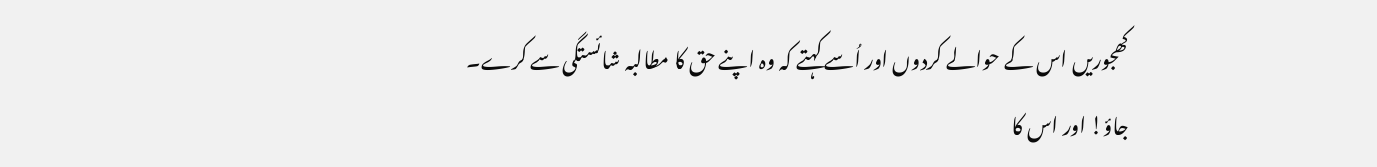کھجوریں اس کے حوالے کردوں اور اُسے کہتے کہ وہ اپنے حق کا مطالبہ شائستگی سے کرے۔
جاؤ! اور اس کا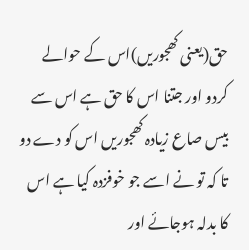حق(یعنی کھجوریں)اس کے حوالے کردو اور جتنا اس کا حق ہے اس سے بیس صاع زیادہ کھجوریں اس کو دے دو تا کہ تو نے اسے جو خوفزدہ کیا ہے اس کا بدلہ ہوجائے اور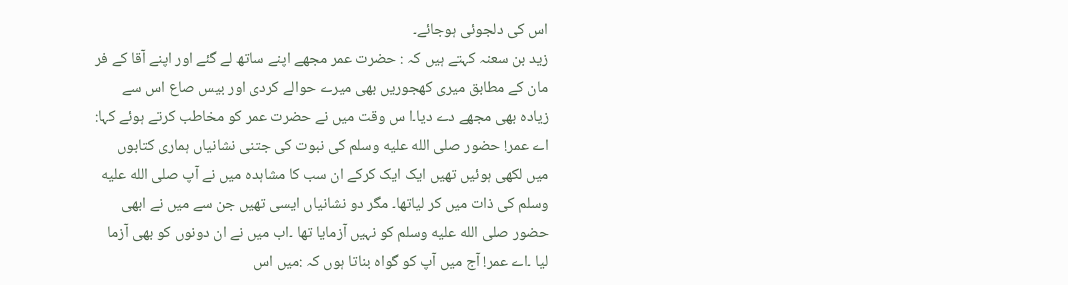اس کی دلجوئی ہوجائے۔
زید بن سعنہ کہتے ہیں کہ : حضرت عمر مجھے اپنے ساتھ لے گئے اور اپنے آقا کے فر مان کے مطابق میری کھجوریں بھی میرے حوالے کردی اور بیس صاع اس سے زیادہ بھی مجھے دے دیا۔ا س وقت میں نے حضرت عمر کو مخاطب کرتے ہوئے کہا:
اے عمر! حضور صلى الله عليه وسلم کی نبوت کی جتنی نشانیاں ہماری کتابوں میں لکھی ہوئیں تھیں ایک ایک کرکے ان سب کا مشاہدہ میں نے آپ صلى الله عليه وسلم کی ذات میں کر لیاتھا۔ مگر دو نشانیاں ایسی تھیں جن سے میں نے ابھی حضور صلى الله عليه وسلم کو نہیں آزمایا تھا ۔اب میں نے ان دونوں کو بھی آزما لیا ۔اے عمر! آج میں آپ کو گواہ بناتا ہوں کہ :میں اس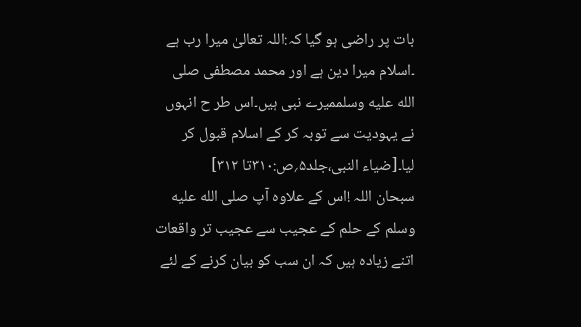بات پر راضی ہو گیا کہ:اللہ تعالیٰ میرا رب ہے ۔اسلام میرا دین ہے اور محمد مصطفی صلى الله عليه وسلممیرے نبی ہیں۔اس طر ح انہوں نے یہودیت سے توبہ کر کے اسلام قبول کر لیا۔[ضیاء النبی،جلد۵؍ص:۳۱۰تا ۳۱۲]
سبحان اللہ !اس کے علاوہ آپ صلى الله عليه وسلم کے حلم کے عجیب سے عجیب تر واقعات اتنے زیادہ ہیں کہ ان سب کو بیان کرنے کے لئے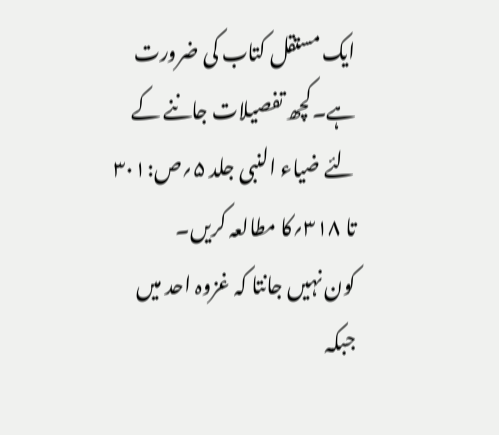ایک مستقل کتاب کی ضرورت ہے۔کچھ تفصیلات جاننے کے لئے ضیاء النبی جلد ۵؍ص:۳۰۱ تا ۳۱۸؍کا مطالعہ کریں۔
کون نہیں جانتا کہ غزوہ احد میں جبکہ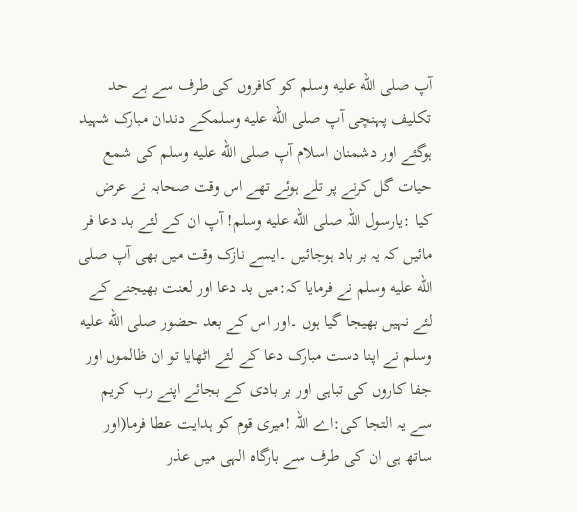آپ صلى الله عليه وسلم کو کافروں کی طرف سے بے حد تکلیف پہنچی آپ صلى الله عليه وسلمکے دندان مبارک شہید ہوگئے اور دشمنان اسلام آپ صلى الله عليه وسلم کی شمع حیات گل کرنے پر تلے ہوئے تھے اس وقت صحابہ نے عرض کیا :یارسول اللہ صلى الله عليه وسلم! آپ ان کے لئے بد دعا فر مائیں کہ یہ بر باد ہوجائیں ۔ایسے نازک وقت میں بھی آپ صلى الله عليه وسلم نے فرمایا کہ:میں بد دعا اور لعنت بھیجنے کے لئے نہیں بھیجا گیا ہوں ۔اور اس کے بعد حضور صلى الله عليه وسلم نے اپنا دست مبارک دعا کے لئے اٹھایا تو ان ظالموں اور جفا کاروں کی تباہی اور بر بادی کے بجائے اپنے رب کریم سے یہ التجا کی:اے اللہ !میری قوم کو ہدایت عطا فرما(اور ساتھ ہی ان کی طرف سے بارگاہ الہی میں عذر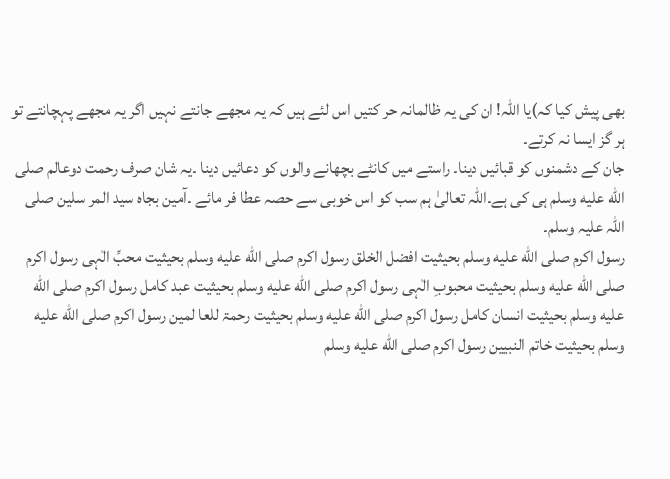بھی پیش کیا کہ)یا اللہ! ان کی یہ ظالمانہ حر کتیں اس لئے ہیں کہ یہ مجھے جانتے نہیں اگر یہ مجھے پہچانتے تو ہر گز ایسا نہ کرتے۔
جان کے دشمنوں کو قبائیں دینا۔ راستے میں کانٹے بچھانے والوں کو دعائیں دینا ۔یہ شان صرف رحمت دوعالم صلى الله عليه وسلم ہی کی ہے۔اللہ تعالیٰ ہم سب کو اس خوبی سے حصہ عطا فر مائے ۔آمین بجاہ سید المر سلین صلی اللہ علیہ وسلم۔
رسول اکرم صلى الله عليه وسلم بحیثیت افضل الخلق رسول اکرم صلى الله عليه وسلم بحیثیت محبِّ الٰہی رسول اکرم صلى الله عليه وسلم بحیثیت محبوبِ الٰہی رسول اکرم صلى الله عليه وسلم بحیثیت عبد کامل رسول اکرم صلى الله عليه وسلم بحیثیت انسان کامل رسول اکرم صلى الله عليه وسلم بحیثیت رحمۃ للعا لمین رسول اکرم صلى الله عليه وسلم بحیثیت خاتم النبیین رسول اکرم صلى الله عليه وسلم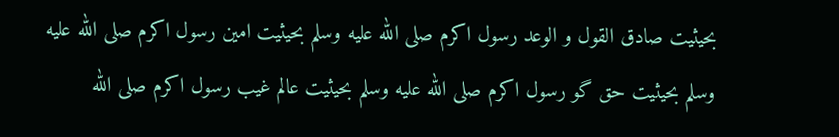بحیثیت صادق القول و الوعد رسول اکرم صلى الله عليه وسلم بحیثیت امین رسول اکرم صلى الله عليه وسلم بحیثیت حق گو رسول اکرم صلى الله عليه وسلم بحیثیت عالم غیب رسول اکرم صلى الله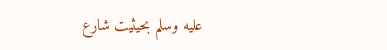عليه وسلم بحیثیت شارع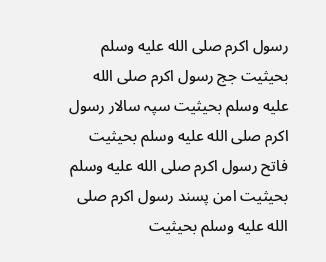رسول اکرم صلى الله عليه وسلم بحیثیت جج رسول اکرم صلى الله عليه وسلم بحیثیت سپہ سالار رسول اکرم صلى الله عليه وسلم بحیثیت فاتح رسول اکرم صلى الله عليه وسلم بحیثیت امن پسند رسول اکرم صلى الله عليه وسلم بحیثیت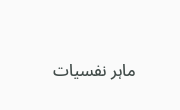ماہر نفسیات